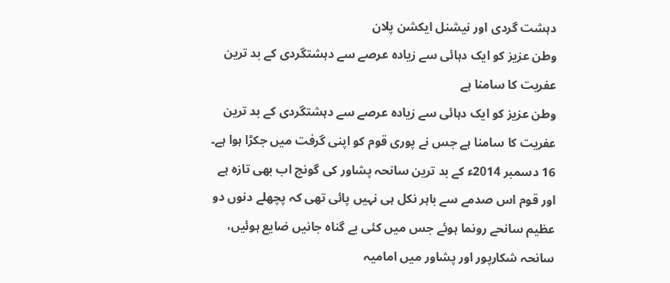دہشت گردی اور نیشنل ایکشن پلان
وطن عزیز کو ایک دہائی سے زیادہ عرصے سے دہشتگردی کے بد ترین عفریت کا سامنا ہے
وطن عزیز کو ایک دہائی سے زیادہ عرصے سے دہشتگردی کے بد ترین عفریت کا سامنا ہے جس نے پوری قوم کو اپنی گرفت میں جکڑا ہوا ہے۔ 16 دسمبر 2014ء کے بد ترین سانحہ پشاور کی گونج اب بھی تازہ ہے اور قوم اس صدمے سے باہر نکل ہی نہیں پائی تھی کہ پچھلے دنوں دو عظیم سانحے رونما ہوئے جس میں کئی بے گناہ جانیں ضایع ہوئیں، سانحہ شکارپور اور پشاور میں امامیہ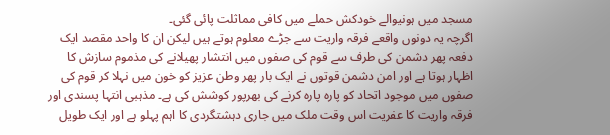مسجد میں ہونیوالے خودکش حملے میں کافی مماثلت پائی گئی۔
اگرچہ یہ دونوں واقعے فرقہ واریت سے جڑے معلوم ہوتے ہیں لیکن ان کا واحد مقصد ایک دفعہ پھر دشمن کی طرف سے قوم کی صفوں میں انتشار پھیلانے کی مذموم سازش کا اظہار ہوتا ہے اور امن دشمن قوتوں نے ایک بار پھر وطن عزیز کو خون میں نہلا کر قوم کی صفوں میں موجود اتحاد کو پارہ پارہ کرنے کی بھرپور کوشش کی ہے۔ مذہبی انتہا پسندی اور فرقہ واریت کا عفریت اس وقت ملک میں جاری دہشتگردی کا اہم پہلو ہے اور ایک طویل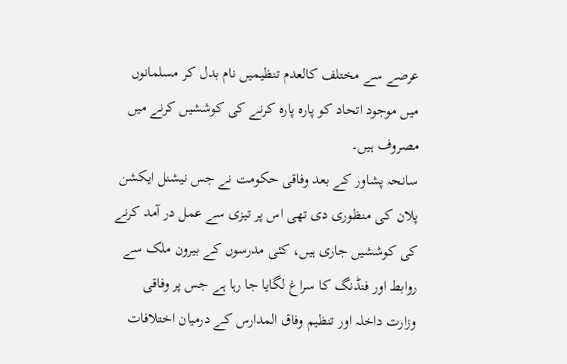عرصے سے مختلف کالعدم تنظیمیں نام بدل کر مسلمانوں میں موجود اتحاد کو پارہ پارہ کرنے کی کوششیں کرنے میں مصروف ہیں۔
سانحہ پشاور کے بعد وفاقی حکومت نے جس نیشنل ایکشن پلان کی منظوری دی تھی اس پر تیزی سے عمل در آمد کرنے کی کوششیں جاری ہیں، کئی مدرسوں کے بیرون ملک سے روابط اور فنڈنگ کا سراغ لگایا جا رہا ہے جس پر وفاقی وزارت داخلہ اور تنظیم وفاق المدارس کے درمیان اختلافات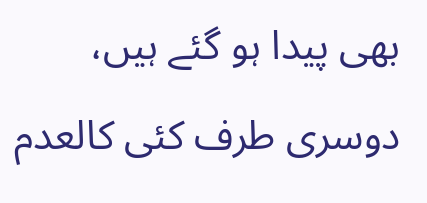بھی پیدا ہو گئے ہیں، دوسری طرف کئی کالعدم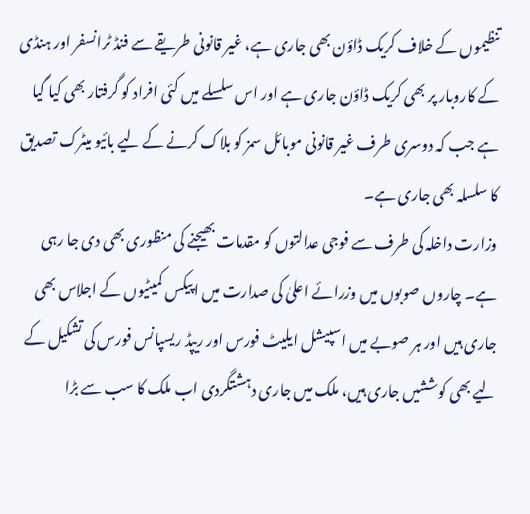تنظیموں کے خلاف کریک ڈاؤن بھی جاری ہے، غیر قانونی طریقے سے فنڈ ٹرانسفر اور ہنڈی کے کاروبار پر بھی کریک ڈاؤن جاری ہے اور اس سلسلے میں کئی افراد کو گرفتار بھی کیا گیا ہے جب کہ دوسری طرف غیر قانونی موبائل سمز کو بلاک کرنے کے لیے بائیو میٹرک تصدیق کا سلسلہ بھی جاری ہے۔
وزارت داخلہ کی طرف سے فوجی عدالتوں کو مقدمات بھیجنے کی منظوری بھی دی جا رہی ہے۔ چاروں صوبوں میں وزرائے اعلیٰ کی صدارت میں اپیکس کمیٹیوں کے اجلاس بھی جاری ہیں اور ہر صوبے میں اسپیشل ایلیٹ فورس اور ریپڈ ریسپانس فورس کی تشکیل کے لیے بھی کوششیں جاری ہیں، ملک میں جاری دہشتگردی اب ملک کا سب سے بڑا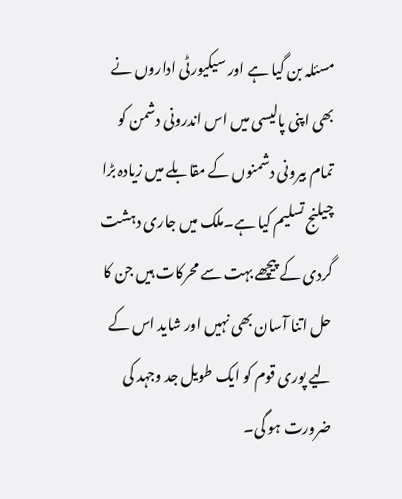مسئلہ بن گیا ہے اور سیکیورٹی اداروں نے بھی اپنی پالیسی میں اس اندرونی دشمن کو تمام بیرونی دشمنوں کے مقابلے میں زیادہ بڑا چیلنج تسلیم کیا ہے۔ملک میں جاری دہشت گردی کے پیچھے بہت سے محرکات ہیں جن کا حل اتنا آسان بھی نہیں اور شاید اس کے لیے پوری قوم کو ایک طویل جد وجہد کی ضرورت ہو گی۔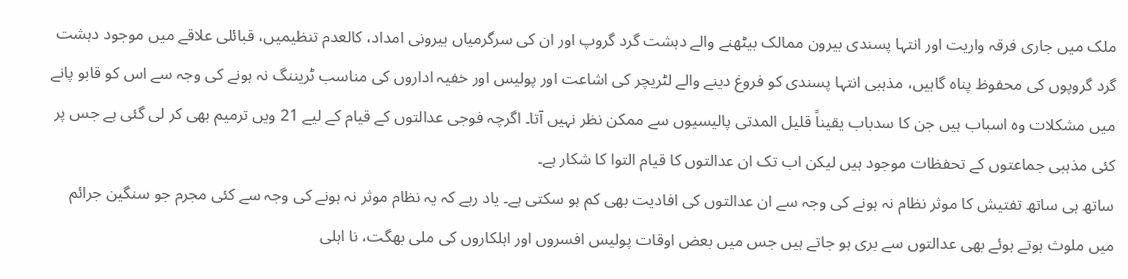ملک میں جاری فرقہ واریت اور انتہا پسندی بیرون ممالک بیٹھنے والے دہشت گرد گروپ اور ان کی سرگرمیاں بیرونی امداد، کالعدم تنظیمیں، قبائلی علاقے میں موجود دہشت گرد گروپوں کی محفوظ پناہ گاہیں، مذہبی انتہا پسندی کو فروغ دینے والے لٹریچر کی اشاعت اور پولیس اور خفیہ اداروں کی مناسب ٹریننگ نہ ہونے کی وجہ سے اس کو قابو پانے میں مشکلات وہ اسباب ہیں جن کا سدباب یقیناً قلیل المدتی پالیسیوں سے ممکن نظر نہیں آتا۔ اگرچہ فوجی عدالتوں کے قیام کے لیے 21 ویں ترمیم بھی کر لی گئی ہے جس پر کئی مذہبی جماعتوں کے تحفظات موجود ہیں لیکن اب تک ان عدالتوں کا قیام التوا کا شکار ہے۔
ساتھ ہی ساتھ تفتیش کا موثر نظام نہ ہونے کی وجہ سے ان عدالتوں کی افادیت بھی کم ہو سکتی ہے۔ یاد رہے کہ یہ نظام موثر نہ ہونے کی وجہ سے کئی مجرم جو سنگین جرائم میں ملوث ہوتے ہوئے بھی عدالتوں سے بری ہو جاتے ہیں جس میں بعض اوقات پولیس افسروں اور اہلکاروں کی ملی بھگت، نا اہلی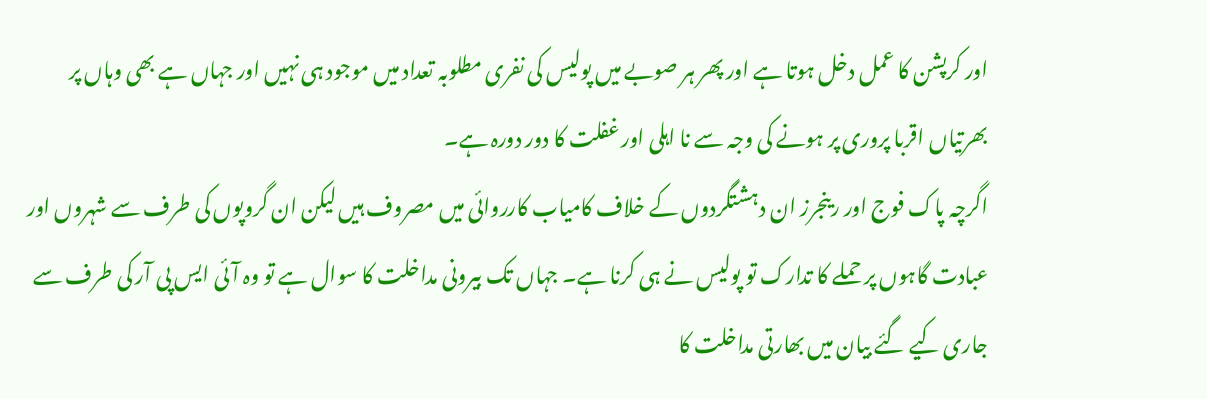اور کرپشن کا عمل دخل ہوتا ہے اور پھر ہر صوبے میں پولیس کی نفری مطلوبہ تعداد میں موجود ہی نہیں اور جہاں ہے بھی وہاں پر بھرتیاں اقربا پروری پر ہونے کی وجہ سے نا اہلی اور غفلت کا دور دورہ ہے۔
اگرچہ پاک فوج اور رینجرز ان دہشتگردوں کے خلاف کامیاب کارروائی میں مصروف ہیں لیکن ان گروپوں کی طرف سے شہروں اور عبادت گاہوں پر حملے کا تدارک تو پولیس نے ہی کرنا ہے۔ جہاں تک بیرونی مداخلت کا سوال ہے تو وہ آئی ایس پی آر کی طرف سے جاری کیے گئے بیان میں بھارتی مداخلت کا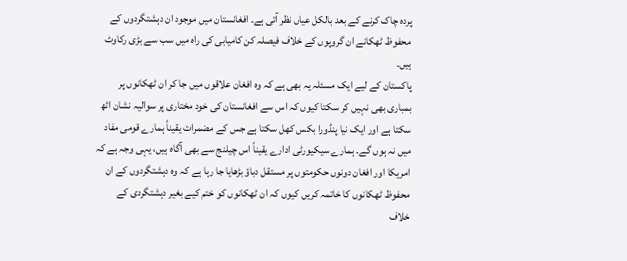پردہ چاک کرنے کے بعد بالکل عیاں نظر آتی ہے۔ افغانستان میں موجود ان دہشتگردوں کے محفوظ ٹھکانے ان گروپوں کے خلاف فیصلہ کن کامیابی کی راہ میں سب سے بڑی رکاوٹ ہیں۔
پاکستان کے لیے ایک مسئلہ یہ بھی ہے کہ وہ افغان علاقوں میں جا کر ان ٹھکانوں پر بمباری بھی نہیں کر سکتا کیوں کہ اس سے افغانستان کی خود مختاری پر سوالیہ نشان اٹھ سکتا ہے اور ایک نیا پنڈورا بکس کھل سکتا ہے جس کے مضمرات یقیناً ہمارے قومی مفاد میں نہ ہوں گے۔ ہمارے سیکیورٹی ادارے یقیناً اس چیلنج سے بھی آگاہ ہیں، یہی وجہ ہے کہ امریکا اور افغان دونوں حکومتوں پر مستقل دباؤ بڑھایا جا رہا ہے کہ وہ دہشتگردوں کے ان محفوظ ٹھکانوں کا خاتمہ کریں کیوں کہ ان ٹھکانوں کو ختم کیے بغیر دہشتگردی کے خلاف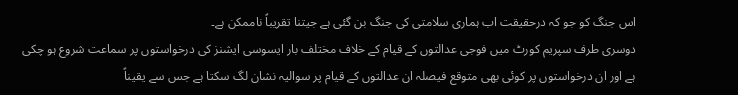اس جنگ کو جو کہ درحقیقت اب ہماری سلامتی کی جنگ بن گئی ہے جیتنا تقریباً ناممکن ہے۔
دوسری طرف سپریم کورٹ میں فوجی عدالتوں کے قیام کے خلاف مختلف بار ایسوسی ایشنز کی درخواستوں پر سماعت شروع ہو چکی ہے اور ان درخواستوں پر کوئی بھی متوقع فیصلہ ان عدالتوں کے قیام پر سوالیہ نشان لگ سکتا ہے جس سے یقیناً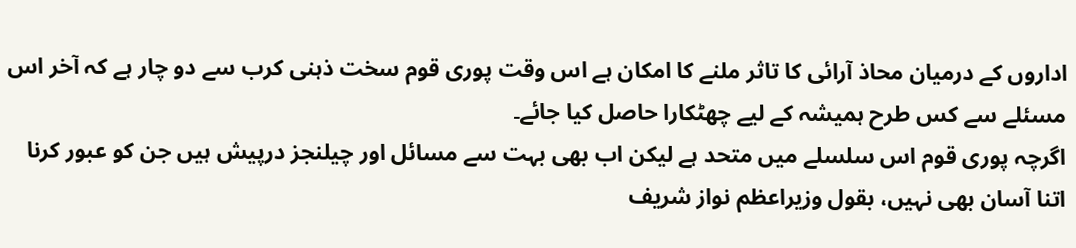اداروں کے درمیان محاذ آرائی کا تاثر ملنے کا امکان ہے اس وقت پوری قوم سخت ذہنی کرب سے دو چار ہے کہ آخر اس مسئلے سے کس طرح ہمیشہ کے لیے چھٹکارا حاصل کیا جائے۔
اگرچہ پوری قوم اس سلسلے میں متحد ہے لیکن اب بھی بہت سے مسائل اور چیلنجز درپیش ہیں جن کو عبور کرنا اتنا آسان بھی نہیں، بقول وزیراعظم نواز شریف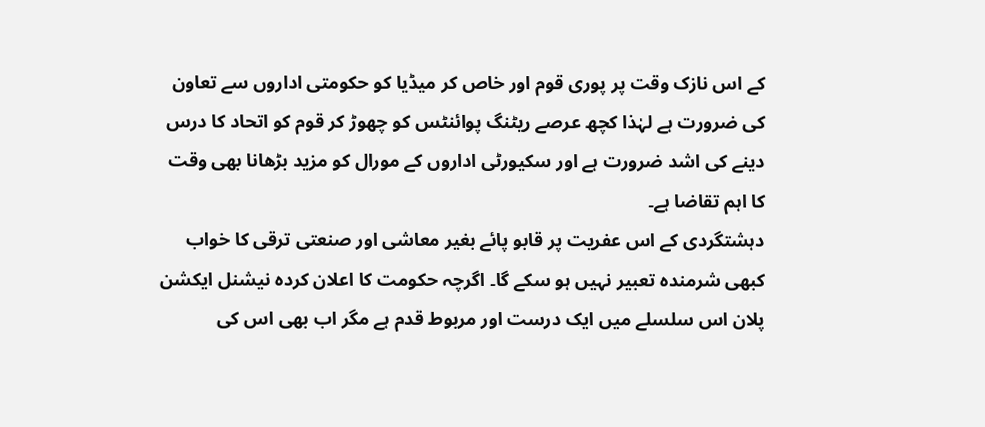کے اس نازک وقت پر پوری قوم اور خاص کر میڈیا کو حکومتی اداروں سے تعاون کی ضرورت ہے لہٰذا کچھ عرصے ریٹنگ پوائنٹس کو چھوڑ کر قوم کو اتحاد کا درس دینے کی اشد ضرورت ہے اور سکیورٹی اداروں کے مورال کو مزید بڑھانا بھی وقت کا اہم تقاضا ہے۔
دہشتگردی کے اس عفریت پر قابو پائے بغیر معاشی اور صنعتی ترقی کا خواب کبھی شرمندہ تعبیر نہیں ہو سکے گا۔ اگرچہ حکومت کا اعلان کردہ نیشنل ایکشن پلان اس سلسلے میں ایک درست اور مربوط قدم ہے مگر اب بھی اس کی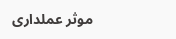موثر عملداری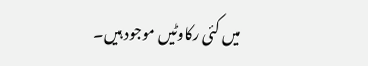میں کئی رکاوٹیں موجود ہیں۔